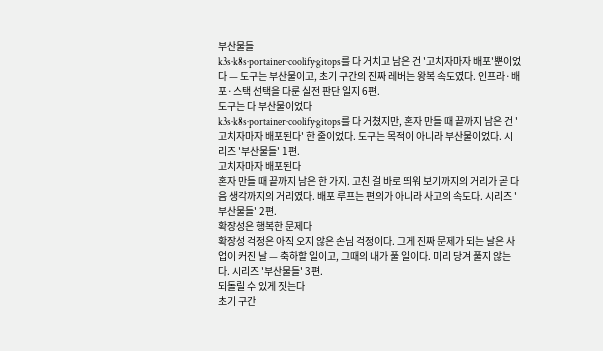부산물들
k3s·k8s·portainer·coolify·gitops를 다 거치고 남은 건 '고치자마자 배포'뿐이었다 — 도구는 부산물이고, 초기 구간의 진짜 레버는 왕복 속도였다. 인프라·배포·스택 선택을 다룬 실전 판단 일지 6편.
도구는 다 부산물이었다
k3s·k8s·portainer·coolify·gitops를 다 거쳤지만, 혼자 만들 때 끝까지 남은 건 '고치자마자 배포된다' 한 줄이었다. 도구는 목적이 아니라 부산물이었다. 시리즈 '부산물들' 1편.
고치자마자 배포된다
혼자 만들 때 끝까지 남은 한 가지. 고친 걸 바로 띄워 보기까지의 거리가 곧 다음 생각까지의 거리였다. 배포 루프는 편의가 아니라 사고의 속도다. 시리즈 '부산물들' 2편.
확장성은 행복한 문제다
확장성 걱정은 아직 오지 않은 손님 걱정이다. 그게 진짜 문제가 되는 날은 사업이 커진 날 — 축하할 일이고, 그때의 내가 풀 일이다. 미리 당겨 풀지 않는다. 시리즈 '부산물들' 3편.
되돌릴 수 있게 짓는다
초기 구간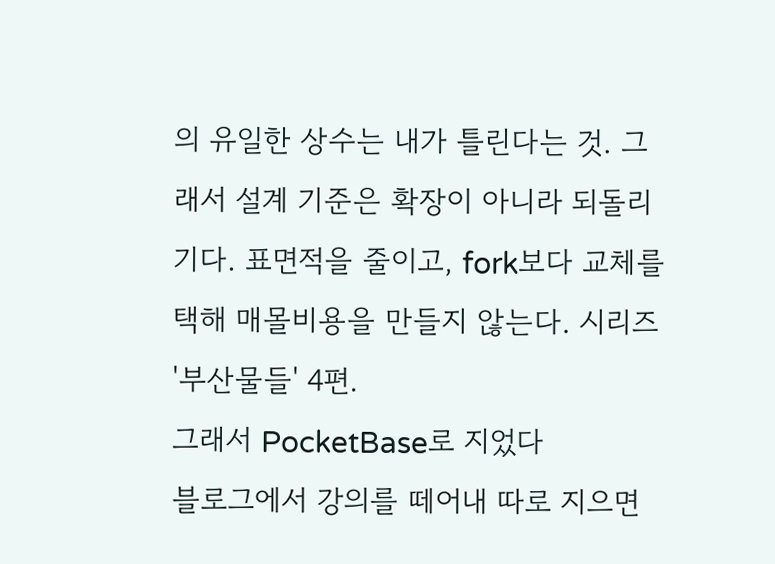의 유일한 상수는 내가 틀린다는 것. 그래서 설계 기준은 확장이 아니라 되돌리기다. 표면적을 줄이고, fork보다 교체를 택해 매몰비용을 만들지 않는다. 시리즈 '부산물들' 4편.
그래서 PocketBase로 지었다
블로그에서 강의를 떼어내 따로 지으면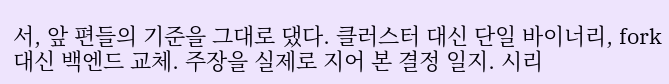서, 앞 편들의 기준을 그대로 댔다. 클러스터 대신 단일 바이너리, fork 대신 백엔드 교체. 주장을 실제로 지어 본 결정 일지. 시리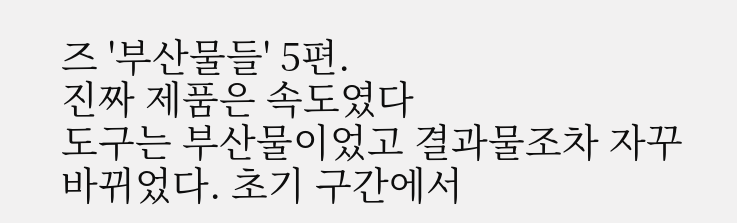즈 '부산물들' 5편.
진짜 제품은 속도였다
도구는 부산물이었고 결과물조차 자꾸 바뀌었다. 초기 구간에서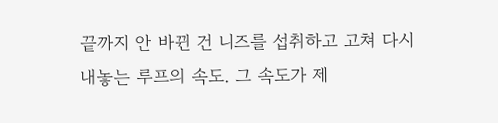끝까지 안 바뀐 건 니즈를 섭취하고 고쳐 다시 내놓는 루프의 속도. 그 속도가 제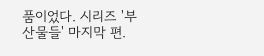품이었다. 시리즈 '부산물들' 마지막 편.